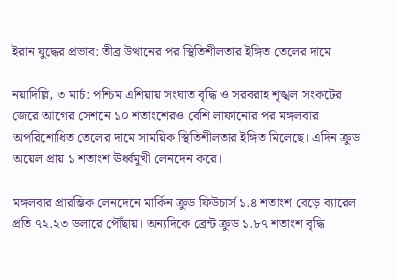ইরান যুদ্ধের প্রভাব: তীব্র উত্থানের পর স্থিতিশীলতার ইঙ্গিত তেলের দামে

নয়াদিল্লি, ৩ মার্চ: পশ্চিম এশিয়ায় সংঘাত বৃদ্ধি ও সরবরাহ শৃঙ্খল সংকটের জেরে আগের সেশনে ১০ শতাংশেরও বেশি লাফানোর পর মঙ্গলবার অপরিশোধিত তেলের দামে সাময়িক স্থিতিশীলতার ইঙ্গিত মিলেছে। এদিন ক্রুড অয়েল প্রায় ১ শতাংশ ঊর্ধ্বমুখী লেনদেন করে।

মঙ্গলবার প্রারম্ভিক লেনদেনে মার্কিন ক্রুড ফিউচার্স ১.৪ শতাংশ বেড়ে ব্যারেল প্রতি ৭২.২৩ ডলারে পৌঁছায়। অন্যদিকে ব্রেন্ট ক্রুড ১.৮৭ শতাংশ বৃদ্ধি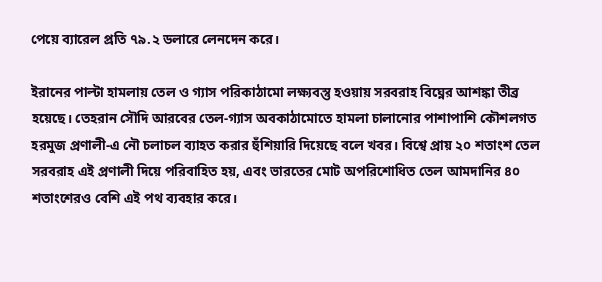পেয়ে ব্যারেল প্রতি ৭৯.২ ডলারে লেনদেন করে।

ইরানের পাল্টা হামলায় তেল ও গ্যাস পরিকাঠামো লক্ষ্যবস্তু হওয়ায় সরবরাহ বিঘ্নের আশঙ্কা তীব্র হয়েছে। তেহরান সৌদি আরবের তেল-গ্যাস অবকাঠামোতে হামলা চালানোর পাশাপাশি কৌশলগত হরমুজ প্রণালী-এ নৌ চলাচল ব্যাহত করার হুঁশিয়ারি দিয়েছে বলে খবর। বিশ্বে প্রায় ২০ শতাংশ তেল সরবরাহ এই প্রণালী দিয়ে পরিবাহিত হয়, এবং ভারতের মোট অপরিশোধিত তেল আমদানির ৪০ শতাংশেরও বেশি এই পথ ব্যবহার করে।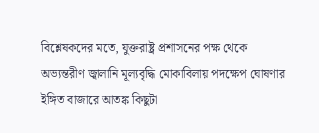বিশ্লেষকদের মতে, যুক্তরাষ্ট্র প্রশাসনের পক্ষ থেকে অভ্যন্তরীণ জ্বালানি মূল্যবৃদ্ধি মোকাবিলায় পদক্ষেপ ঘোষণার ইঙ্গিত বাজারে আতঙ্ক কিছুটা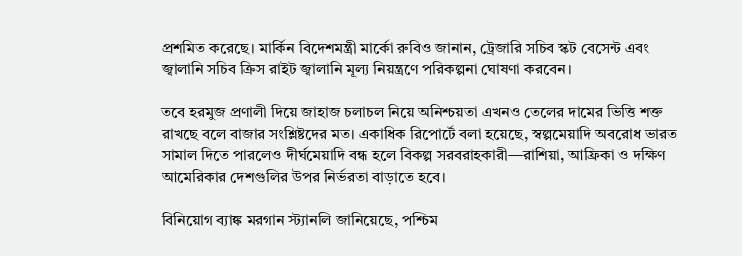প্রশমিত করেছে। মার্কিন বিদেশমন্ত্রী মার্কো রুবিও জানান, ট্রেজারি সচিব স্কট বেসেন্ট এবং জ্বালানি সচিব ক্রিস রাইট জ্বালানি মূল্য নিয়ন্ত্রণে পরিকল্পনা ঘোষণা করবেন।

তবে হরমুজ প্রণালী দিয়ে জাহাজ চলাচল নিয়ে অনিশ্চয়তা এখনও তেলের দামের ভিত্তি শক্ত রাখছে বলে বাজার সংশ্লিষ্টদের মত। একাধিক রিপোর্টে বলা হয়েছে, স্বল্পমেয়াদি অবরোধ ভারত সামাল দিতে পারলেও দীর্ঘমেয়াদি বন্ধ হলে বিকল্প সরবরাহকারী—রাশিয়া, আফ্রিকা ও দক্ষিণ আমেরিকার দেশগুলির উপর নির্ভরতা বাড়াতে হবে।

বিনিয়োগ ব্যাঙ্ক মরগান স্ট্যানলি জানিয়েছে, পশ্চিম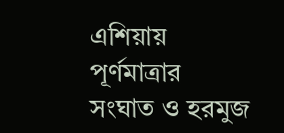এশিয়ায় পূর্ণমাত্রার সংঘাত ও হরমুজ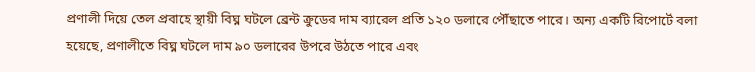প্রণালী দিয়ে তেল প্রবাহে স্থায়ী বিঘ্ন ঘটলে ব্রেন্ট ক্রুডের দাম ব্যারেল প্রতি ১২০ ডলারে পৌঁছাতে পারে। অন্য একটি রিপোর্টে বলা হয়েছে, প্রণালীতে বিঘ্ন ঘটলে দাম ৯০ ডলারের উপরে উঠতে পারে এবং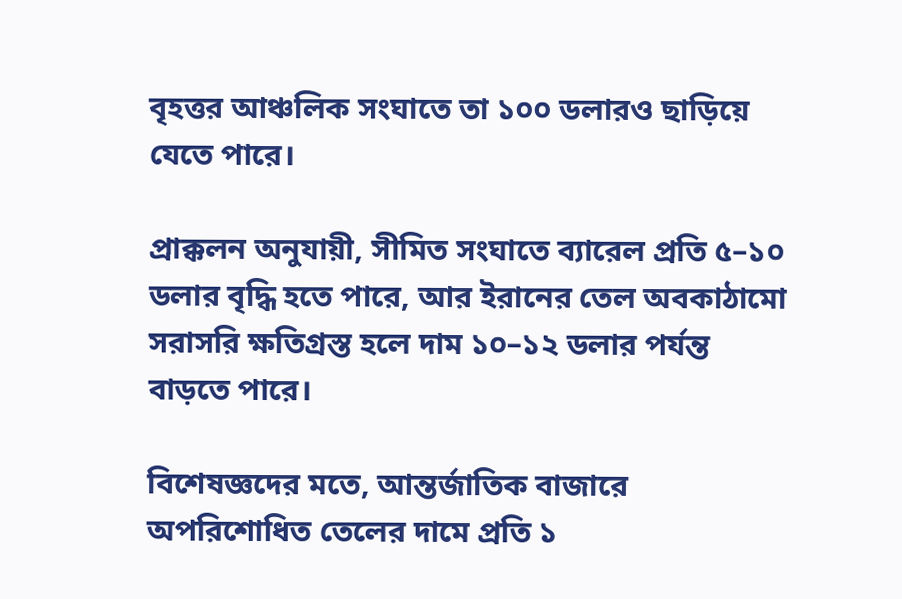বৃহত্তর আঞ্চলিক সংঘাতে তা ১০০ ডলারও ছাড়িয়ে যেতে পারে।

প্রাক্কলন অনুযায়ী, সীমিত সংঘাতে ব্যারেল প্রতি ৫–১০ ডলার বৃদ্ধি হতে পারে, আর ইরানের তেল অবকাঠামো সরাসরি ক্ষতিগ্রস্ত হলে দাম ১০–১২ ডলার পর্যন্ত বাড়তে পারে।

বিশেষজ্ঞদের মতে, আন্তর্জাতিক বাজারে অপরিশোধিত তেলের দামে প্রতি ১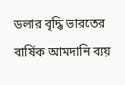ডলার বৃদ্ধি ভারতের বার্ষিক আমদানি ব্যয়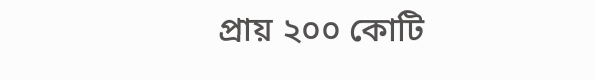প্রায় ২০০ কোটি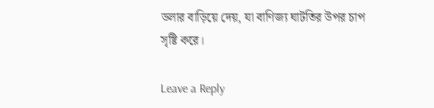ডলার বাড়িয়ে দেয়, যা বাণিজ্য ঘাটতির উপর চাপ সৃষ্টি করে।

Leave a Reply